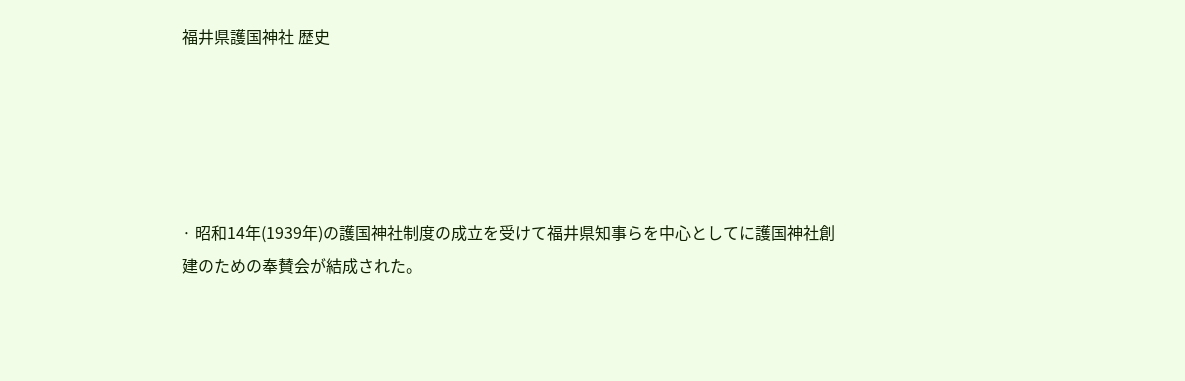福井県護国神社 歴史





· 昭和14年(1939年)の護国神社制度の成立を受けて福井県知事らを中心としてに護国神社創建のための奉賛会が結成された。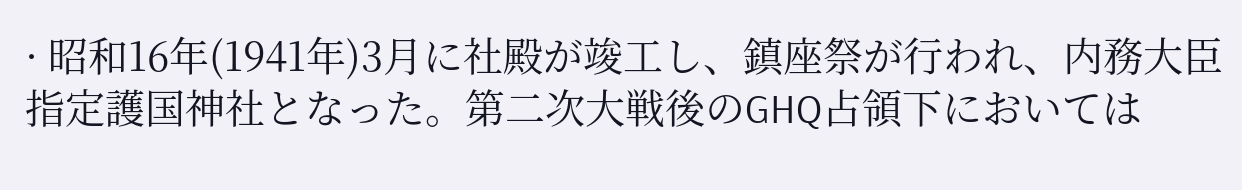· 昭和16年(1941年)3月に社殿が竣工し、鎮座祭が行われ、内務大臣指定護国神社となった。第二次大戦後のGHQ占領下においては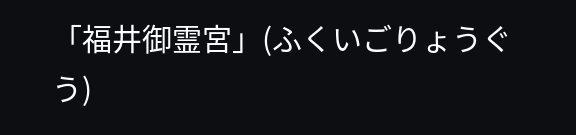「福井御霊宮」(ふくいごりょうぐう)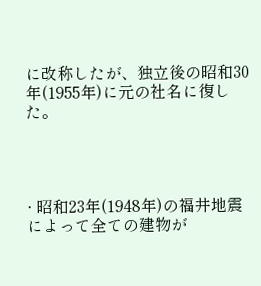に改称したが、独立後の昭和30年(1955年)に元の社名に復した。




· 昭和23年(1948年)の福井地震によって全ての建物が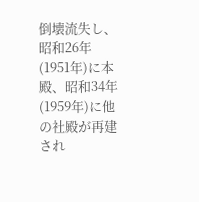倒壊流失し、昭和26年(1951年)に本殿、昭和34年(1959年)に他の社殿が再建され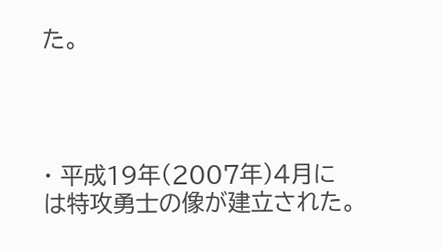た。




· 平成19年(2007年)4月には特攻勇士の像が建立された。